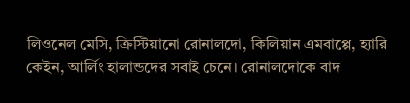লিওনেল মেসি, ক্রিস্টিয়ানো রোনালদো, কিলিয়ান এমবাপ্পে, হ্যারি কেইন, আর্লিং হালান্ডদের সবাই চেনে। রোনালদোকে বাদ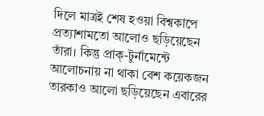দিলে মাত্রই শেষ হওয়া বিশ্বকাপে প্রত্যাশামতো আলোও ছড়িয়েছেন তাঁরা। কিন্তু প্রাক্-টুর্নামেন্টে আলোচনায় না থাকা বেশ কয়েকজন তারকাও আলো ছড়িয়েছেন এবারের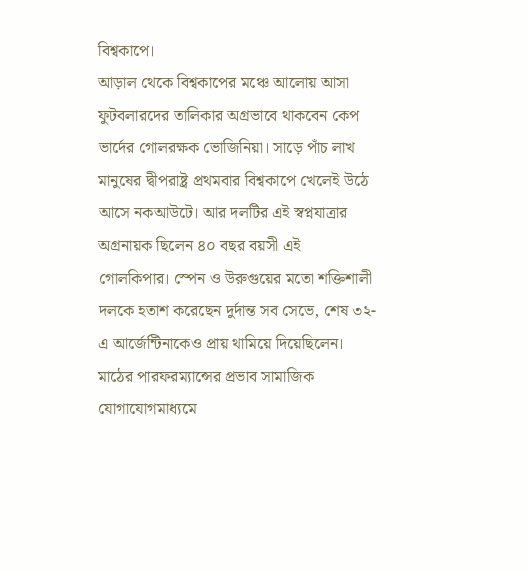বিশ্বকাপে।
আড়াল থেকে বিশ্বকাপের মঞ্চে আলোয় আসা ফুটবলারদের তালিকার অগ্রভাবে থাকবেন কেপ ভার্দের গোলরক্ষক ভোজিনিয়া। সাড়ে পাঁচ লাখ মানুষের দ্বীপরাষ্ট্র প্রথমবার বিশ্বকাপে খেলেই উঠে আসে নকআউটে। আর দলটির এই স্বপ্নযাত্রার অগ্রনায়ক ছিলেন ৪০ বছর বয়সী এই গোলকিপার। স্পেন ও উরুগুয়ের মতো শক্তিশালী দলকে হতাশ করেছেন দুর্দান্ত সব সেভে, শেষ ৩২-এ আর্জেন্টিনাকেও প্রায় থামিয়ে দিয়েছিলেন। মাঠের পারফরম্যান্সের প্রভাব সামাজিক যোগাযোগমাধ্যমে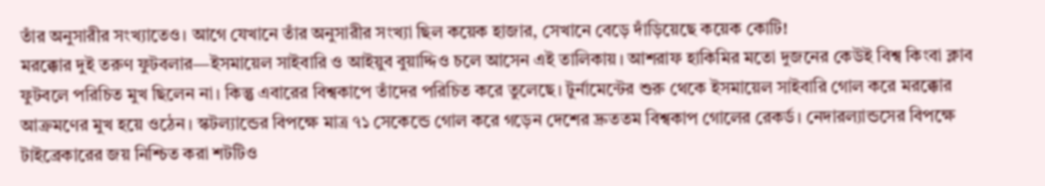তাঁর অনুসারীর সংখ্যাতেও। আগে যেখানে তাঁর অনুসারীর সংখ্যা ছিল কয়েক হাজার, সেখানে বেড়ে দাঁড়িয়েছে কয়েক কোটি!
মরক্কোর দুই তরুণ ফুটবলার—ইসমায়েল সাইবারি ও আইয়ুব বুয়াদ্দিও চলে আসেন এই তালিকায়। আশরাফ হাকিমির মতো দুজনের কেউই বিশ্ব কিংবা ক্লাব ফুটবলে পরিচিত মুখ ছিলেন না। কিন্তু এবারের বিশ্বকাপে তাঁদের পরিচিত করে তুলেছে। টুর্নামেন্টের শুরু থেকে ইসমায়েল সাইবারি গোল করে মরক্কোর আক্রমণের মুখ হয়ে ওঠেন। স্কটল্যান্ডের বিপক্ষে মাত্র ৭১ সেকেন্ডে গোল করে গড়েন দেশের দ্রুততম বিশ্বকাপ গোলের রেকর্ড। নেদারল্যান্ডসের বিপক্ষে টাইব্রেকারের জয় নিশ্চিত করা শটটিও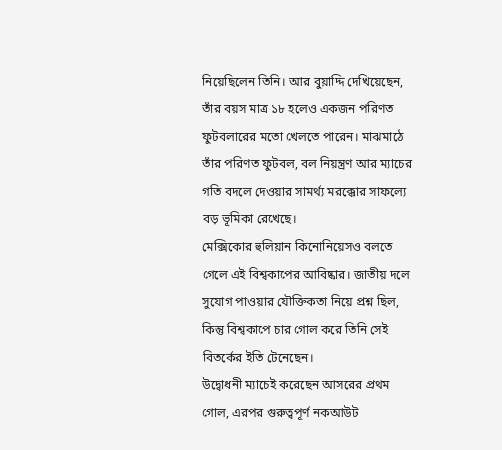নিয়েছিলেন তিনি। আর বুয়াদ্দি দেখিয়েছেন, তাঁর বয়স মাত্র ১৮ হলেও একজন পরিণত ফুটবলারের মতো খেলতে পারেন। মাঝমাঠে তাঁর পরিণত ফুটবল, বল নিয়ন্ত্রণ আর ম্যাচের গতি বদলে দেওয়ার সামর্থ্য মরক্কোর সাফল্যে বড় ভূমিকা রেখেছে।
মেক্সিকোর হুলিয়ান কিনোনিয়েসও বলতে গেলে এই বিশ্বকাপের আবিষ্কার। জাতীয় দলে সুযোগ পাওয়ার যৌক্তিকতা নিয়ে প্রশ্ন ছিল, কিন্তু বিশ্বকাপে চার গোল করে তিনি সেই বিতর্কের ইতি টেনেছেন।
উদ্বোধনী ম্যাচেই করেছেন আসরের প্রথম গোল, এরপর গুরুত্বপূর্ণ নকআউট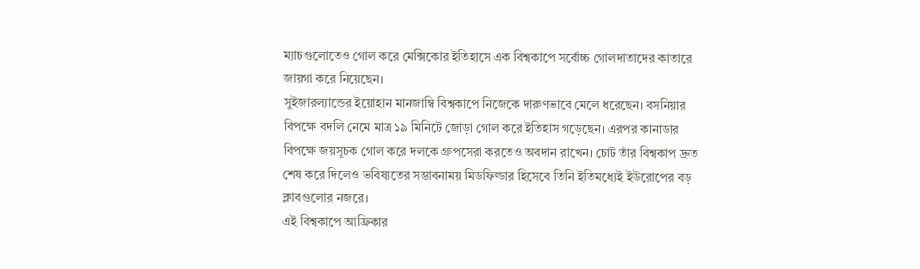ম্যাচগুলোতেও গোল করে মেক্সিকোর ইতিহাসে এক বিশ্বকাপে সর্বোচ্চ গোলদাতাদের কাতারে জায়গা করে নিয়েছেন।
সুইজারল্যান্ডের ইয়োহান মানজাম্বি বিশ্বকাপে নিজেকে দারুণভাবে মেলে ধরেছেন। বসনিয়ার বিপক্ষে বদলি নেমে মাত্র ১৯ মিনিটে জোড়া গোল করে ইতিহাস গড়েছেন। এরপর কানাডার বিপক্ষে জয়সূচক গোল করে দলকে গ্রুপসেরা করতেও অবদান রাখেন। চোট তাঁর বিশ্বকাপ দ্রুত শেষ করে দিলেও ভবিষ্যতের সম্ভাবনাময় মিডফিল্ডার হিসেবে তিনি ইতিমধ্যেই ইউরোপের বড় ক্লাবগুলোর নজরে।
এই বিশ্বকাপে আফ্রিকার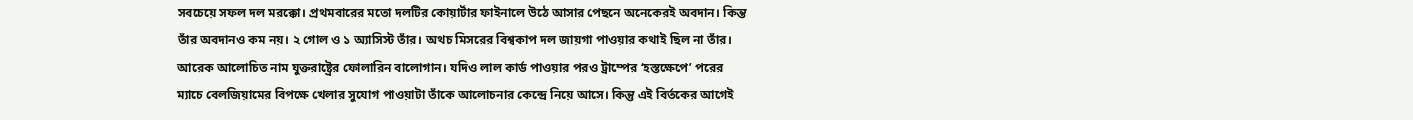সবচেয়ে সফল দল মরক্কো। প্রথমবারের মতো দলটির কোয়ার্টার ফাইনালে উঠে আসার পেছনে অনেকেরই অবদান। কিন্ত তাঁর অবদানও কম নয়। ২ গোল ও ১ অ্যাসিস্ট তাঁর। অথচ মিসরের বিশ্বকাপ দল জায়গা পাওয়ার কথাই ছিল না তাঁর।
আরেক আলোচিত নাম যুক্তরাষ্ট্রের ফোলারিন বালোগান। যদিও লাল কার্ড পাওয়ার পরও ট্রাম্পের ‘হস্তক্ষেপে’ পরের ম্যাচে বেলজিয়ামের বিপক্ষে খেলার সুযোগ পাওয়াটা তাঁকে আলোচনার কেন্দ্রে নিয়ে আসে। কিন্তু এই বির্তকের আগেই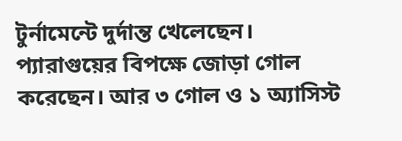টুর্নামেন্টে দুর্দান্ত খেলেছেন। প্যারাগুয়ের বিপক্ষে জোড়া গোল করেছেন। আর ৩ গোল ও ১ অ্যাসিস্ট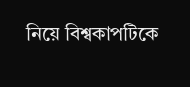নিয়ে বিশ্বকাপটিকে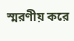স্মরণীয় করে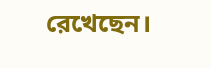রেখেছেন।